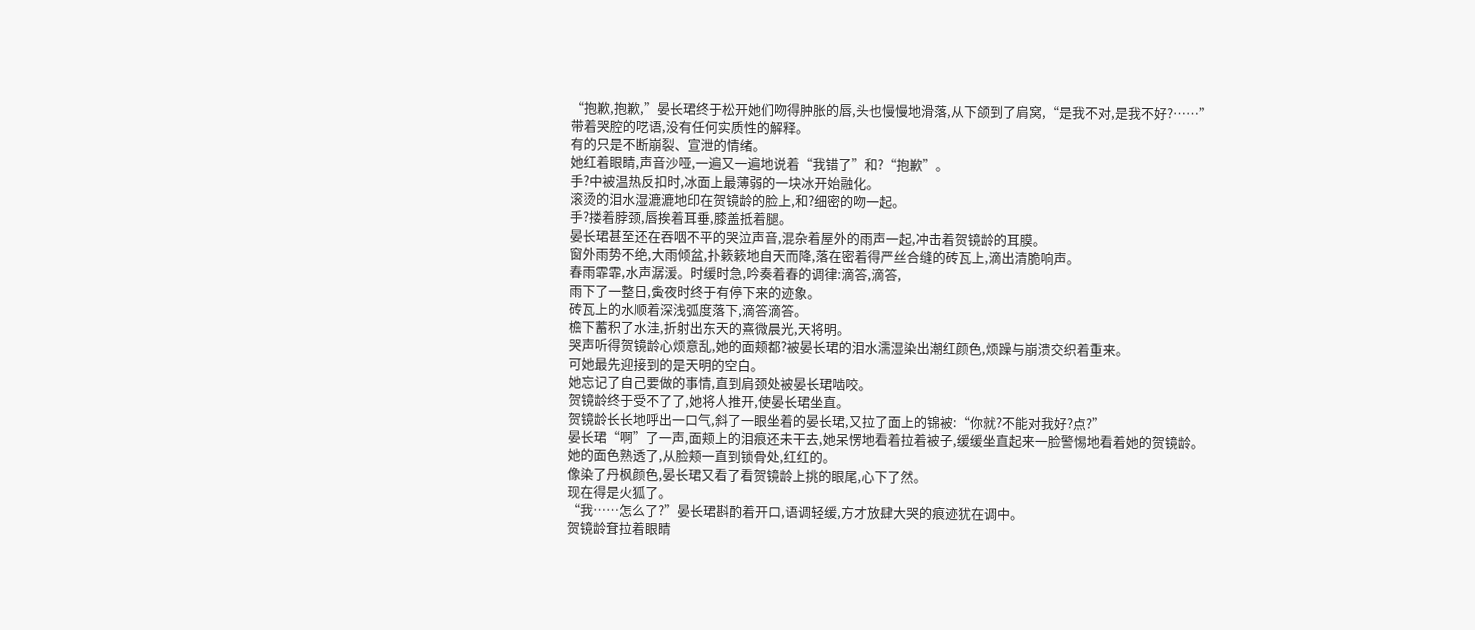“抱歉,抱歉,”晏长珺终于松开她们吻得肿胀的唇,头也慢慢地滑落,从下颌到了肩窝,“是我不对,是我不好?……”
带着哭腔的呓语,没有任何实质性的解释。
有的只是不断崩裂、宣泄的情绪。
她红着眼睛,声音沙哑,一遍又一遍地说着“我错了”和?“抱歉”。
手?中被温热反扣时,冰面上最薄弱的一块冰开始融化。
滚烫的泪水湿漉漉地印在贺镜龄的脸上,和?细密的吻一起。
手?搂着脖颈,唇挨着耳垂,膝盖抵着腿。
晏长珺甚至还在吞咽不平的哭泣声音,混杂着屋外的雨声一起,冲击着贺镜龄的耳膜。
窗外雨势不绝,大雨倾盆,扑簌簌地自天而降,落在密着得严丝合缝的砖瓦上,滴出清脆响声。
春雨霏霏,水声潺湲。时缓时急,吟奏着春的调律:滴答,滴答,
雨下了一整日,夤夜时终于有停下来的迹象。
砖瓦上的水顺着深浅弧度落下,滴答滴答。
檐下蓄积了水洼,折射出东天的熹微晨光,天将明。
哭声听得贺镜龄心烦意乱,她的面颊都?被晏长珺的泪水濡湿染出潮红颜色,烦躁与崩溃交织着重来。
可她最先迎接到的是天明的空白。
她忘记了自己要做的事情,直到肩颈处被晏长珺啮咬。
贺镜龄终于受不了了,她将人推开,使晏长珺坐直。
贺镜龄长长地呼出一口气,斜了一眼坐着的晏长珺,又拉了面上的锦被:“你就?不能对我好?点?”
晏长珺“啊”了一声,面颊上的泪痕还未干去,她呆愣地看着拉着被子,缓缓坐直起来一脸警惕地看着她的贺镜龄。
她的面色熟透了,从脸颊一直到锁骨处,红红的。
像染了丹枫颜色,晏长珺又看了看贺镜龄上挑的眼尾,心下了然。
现在得是火狐了。
“我……怎么了?”晏长珺斟酌着开口,语调轻缓,方才放肆大哭的痕迹犹在调中。
贺镜龄耷拉着眼睛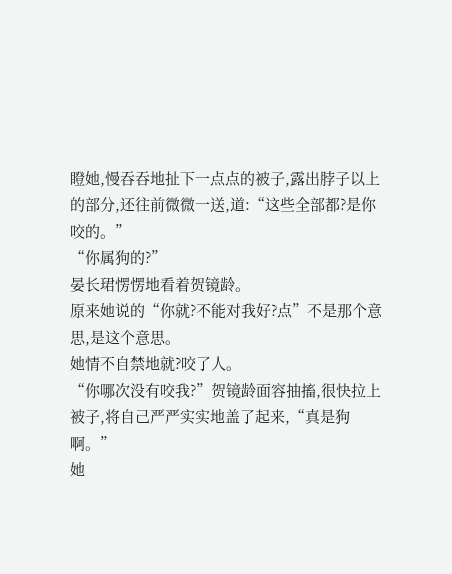瞪她,慢吞吞地扯下一点点的被子,露出脖子以上的部分,还往前微微一送,道:“这些全部都?是你咬的。”
“你属狗的?”
晏长珺愣愣地看着贺镜龄。
原来她说的“你就?不能对我好?点”不是那个意思,是这个意思。
她情不自禁地就?咬了人。
“你哪次没有咬我?”贺镜龄面容抽搐,很快拉上被子,将自己严严实实地盖了起来,“真是狗啊。”
她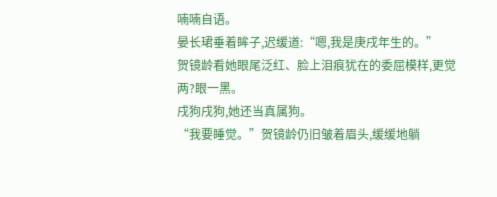喃喃自语。
晏长珺垂着眸子,迟缓道:“嗯,我是庚戌年生的。”
贺镜龄看她眼尾泛红、脸上泪痕犹在的委屈模样,更觉两?眼一黑。
戌狗戌狗,她还当真属狗。
“我要睡觉。”贺镜龄仍旧皱着眉头,缓缓地躺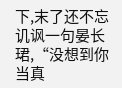下,末了还不忘讥讽一句晏长珺,“没想到你当真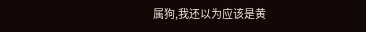属狗,我还以为应该是黄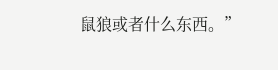鼠狼或者什么东西。”